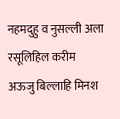नहमदुहु व नुसल्ली अला रसूलिहिल करीम
अऊजु बिल्लाहि मिनश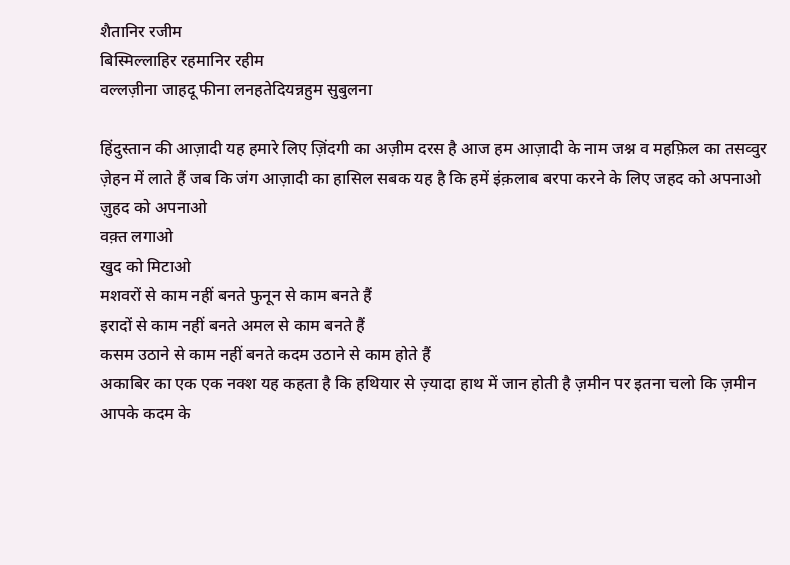शैतानिर रजीम
बिस्मिल्लाहिर रहमानिर रहीम
वल्लज़ीना जाहदू फीना लनहतेदियन्नहुम सुबुलना

हिंदुस्तान की आज़ादी यह हमारे लिए ज़िंदगी का अज़ीम दरस है आज हम आज़ादी के नाम जश्न व महफ़िल का तसव्वुर ज़ेहन में लाते हैं जब कि जंग आज़ादी का हासिल सबक यह है कि हमें इंक़लाब बरपा करने के लिए जहद को अपनाओ
ज़ुहद को अपनाओ
वक़्त लगाओ
खुद को मिटाओ
मशवरों से काम नहीं बनते फुनून से काम बनते हैं
इरादों से काम नहीं बनते अमल से काम बनते हैं
कसम उठाने से काम नहीं बनते कदम उठाने से काम होते हैं
अकाबिर का एक एक नक्श यह कहता है कि हथियार से ज़्यादा हाथ में जान होती है ज़मीन पर इतना चलो कि ज़मीन आपके कदम के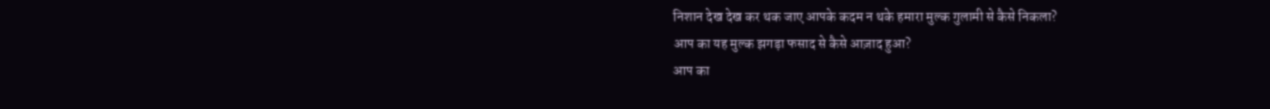निशान देख देख कर थक जाए आपके कदम न थके हमारा मुल्क गुलामी से कैसे निकला?
आप का यह मुल्क झगड़ा फसाद से कैसे आज़ाद हुआ?
आप का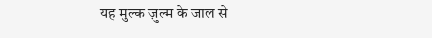यह मुल्क ज़ुल्म के जाल से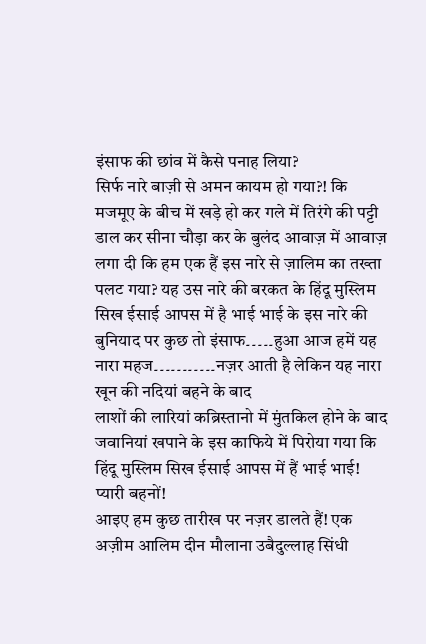इंसाफ की छांव में कैसे पनाह लिया?
सिर्फ नारे बाज़ी से अमन कायम हो गया?! कि मजमूए के बीच में खड़े हो कर गले में तिरंगे की पट्टी डाल कर सीना चौड़ा कर के बुलंद आवाज़ में आवाज़ लगा दी कि हम एक हैं इस नारे से ज़ालिम का तख्ता पलट गया? यह उस नारे की बरकत के हिंदू मुस्लिम सिख ईसाई आपस में है भाई भाई के इस नारे की बुनियाद पर कुछ तो इंसाफ۔۔۔۔۔हुआ आज हमें यह नारा महज۔۔۔۔۔۔۔۔۔۔۔नज़र आती है लेकिन यह नारा खून की नदियां बहने के बाद
लाशों की लारियां कब्रिस्तानो में मुंतकिल होने के बाद
जवानियां खपाने के इस काफिये में पिरोया गया कि हिंदू मुस्लिम सिख ईसाई आपस में हैं भाई भाई!
प्यारी बहनों!
आइए हम कुछ तारीख पर नज़र डालते हैं! एक अज़ीम आलिम दीन मौलाना उबैदुल्लाह सिंधी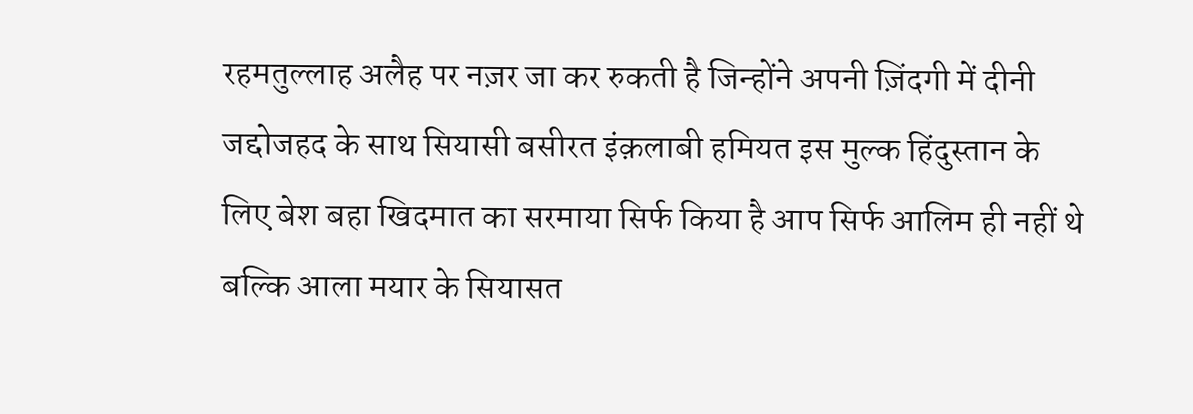रहमतुल्लाह अलैह पर नज़र जा कर रुकती है जिन्होंने अपनी ज़िंदगी में दीनी जद्दोजहद के साथ सियासी बसीरत इंक़लाबी हमियत इस मुल्क हिंदुस्तान के लिए बेश बहा खिदमात का सरमाया सिर्फ किया है आप सिर्फ आलिम ही नहीं थे बल्कि आला मयार के सियासत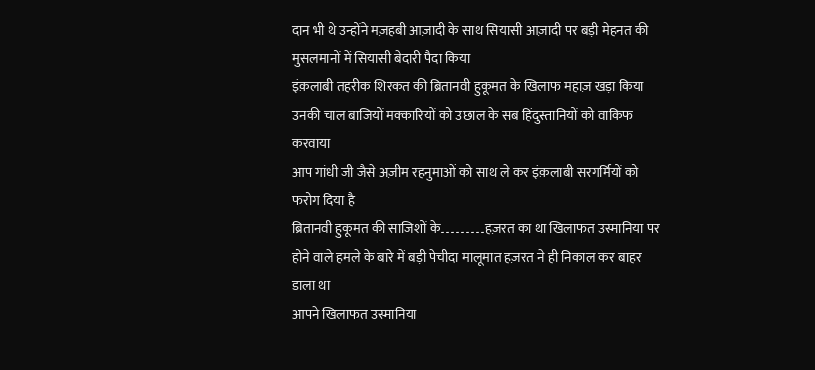दान भी थे उन्होंने मज़हबी आज़ादी के साथ सियासी आज़ादी पर बड़ी मेहनत की मुसलमानों में सियासी बेदारी पैदा किया
इंक़लाबी तहरीक शिरकत की ब्रितानवी हुकूमत के खिलाफ महाज़ खड़ा किया
उनकी चाल बाजियों मक्कारियों को उछाल के सब हिंदुस्तानियों को वाकिफ करवाया
आप गांधी जी जैसे अज़ीम रहनुमाओं को साथ ले कर इंक़लाबी सरगर्मियों को फरोग दिया है
ब्रितानवी हुकूमत की साजिशों के۔۔۔۔۔۔۔۔۔हज़रत का था खिलाफत उस्मानिया पर होने वाले हमले के बारे में बड़ी पेचीदा मालूमात हज़रत ने ही निकाल कर बाहर डाला था
आपने खिलाफत उस्मानिया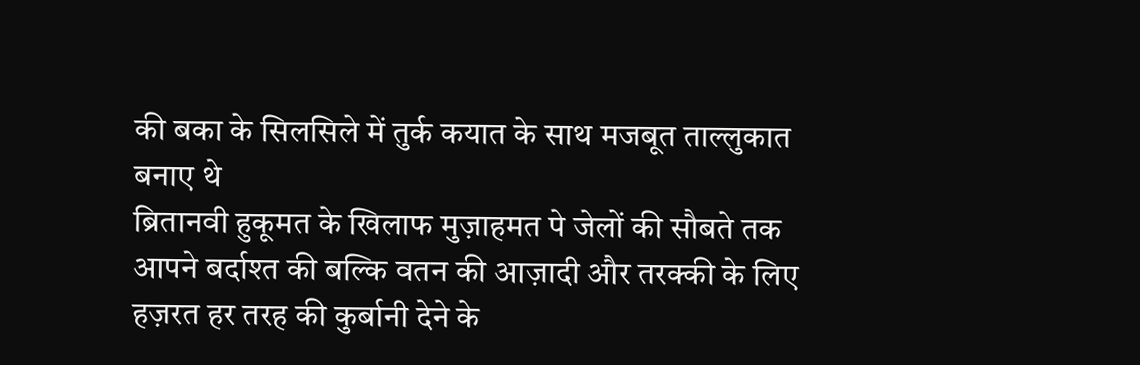की बका के सिलसिले में तुर्क कयात के साथ मजबूत ताल्लुकात बनाए थे
ब्रितानवी हुकूमत के खिलाफ मुज़ाहमत पे जेलों की सौबते तक आपने बर्दाश्त की बल्कि वतन की आज़ादी और तरक्की के लिए हज़रत हर तरह की कुर्बानी देने के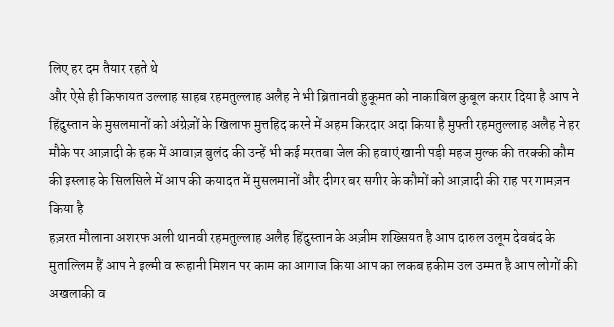लिए हर दम तैयार रहते थे
और ऐसे ही किफायत उल्लाह साहब रहमतुल्लाह अलैह ने भी ब्रितानवी हुकूमत को नाकाबिल कुबूल करार दिया है आप ने हिंदुस्तान के मुसलमानों को अंग्रेज़ों के खिलाफ मुत्तहिद करने में अहम किरदार अदा किया है मुफ्ती रहमतुल्लाह अलैह ने हर मौके पर आज़ादी के हक में आवाज़ बुलंद की उन्हें भी कई मरतबा जेल की हवाएं खानी पड़ी महज मुल्क की तरक्की कौम की इस्लाह के सिलसिले में आप की कयादत में मुसलमानों और दीगर बर सगीर के कौमों को आज़ादी की राह पर गामज़न किया है
हज़रत मौलाना अशरफ अली थानवी रहमतुल्लाह अलैह हिंदुस्तान के अज़ीम शख्सियत है आप दारुल उलूम देवबंद के मुताल्लिम हैं आप ने इल्मी व रूहानी मिशन पर काम का आगाज किया आप का लकब हकीम उल उम्मत है आप लोगों की अखलाकी व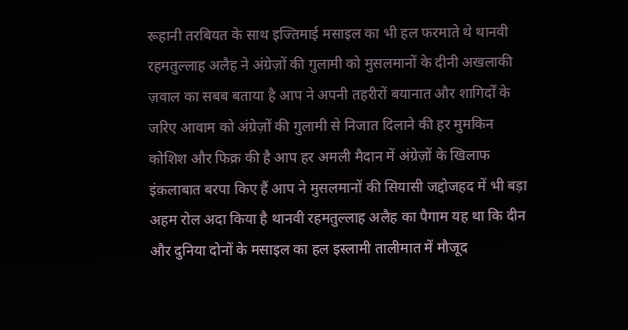रूहानी तरबियत के साथ इज्तिमाई मसाइल का भी हल फरमाते थे थानवी रहमतुल्लाह अलैह ने अंग्रेज़ों की गुलामी को मुसलमानों के दीनी अखलाकी ज़वाल का सबब बताया है आप ने अपनी तहरीरों बयानात और शागिर्दों के जरिए आवाम को अंग्रेज़ों की गुलामी से निजात दिलाने की हर मुमकिन कोशिश और फिक्र की है आप हर अमली मैदान में अंग्रेज़ों के खिलाफ इंक़लाबात बरपा किए हैं आप ने मुसलमानों की सियासी जद्दोजहद में भी बड़ा अहम रोल अदा किया है थानवी रहमतुल्लाह अलैह का पैगाम यह था कि दीन और दुनिया दोनों के मसाइल का हल इस्लामी तालीमात में मौजूद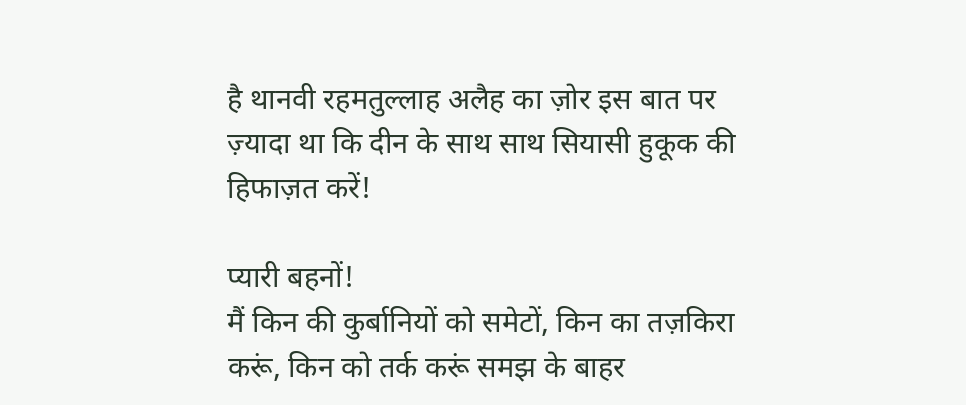है थानवी रहमतुल्लाह अलैह का ज़ोर इस बात पर ज़्यादा था कि दीन के साथ साथ सियासी हुकूक की हिफाज़त करें!

प्यारी बहनों!
मैं किन की कुर्बानियों को समेटों, किन का तज़किरा करूं, किन को तर्क करूं समझ के बाहर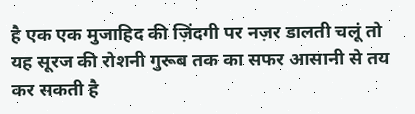है एक एक मुजाहिद की ज़िंदगी पर नज़र डालती चलूं तो यह सूरज की रोशनी गुरूब तक का सफर आसानी से तय कर सकती है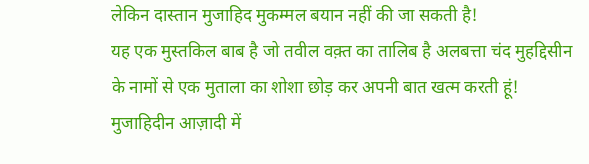लेकिन दास्तान मुजाहिद मुकम्मल बयान नहीं की जा सकती है!
यह एक मुस्तकिल बाब है जो तवील वक़्त का तालिब है अलबत्ता चंद मुहद्दिसीन के नामों से एक मुताला का शोशा छोड़ कर अपनी बात खत्म करती हूं!
मुजाहिदीन आज़ादी में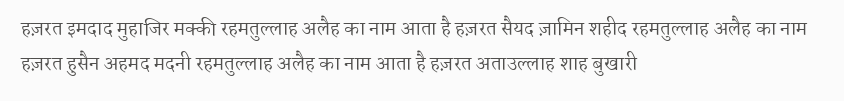हज़रत इमदाद मुहाजिर मक्की रहमतुल्लाह अलैह का नाम आता है हज़रत सैयद ज़ामिन शहीद रहमतुल्लाह अलैह का नाम हज़रत हुसैन अहमद मदनी रहमतुल्लाह अलैह का नाम आता है हज़रत अताउल्लाह शाह बुखारी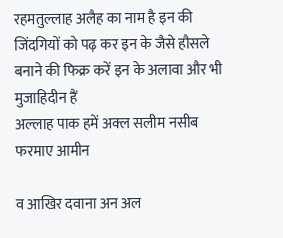रहमतुल्लाह अलैह का नाम है इन की जिंदगियों को पढ़ कर इन के जैसे हौसले बनाने की फिक्र करें इन के अलावा और भी मुजाहिदीन हैं
अल्लाह पाक हमें अक्ल सलीम नसीब फरमाए आमीन

व आखिर दवाना अन अल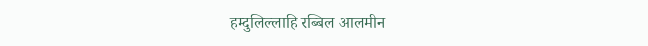हम्दुलिल्लाहि रब्बिल आलमीन